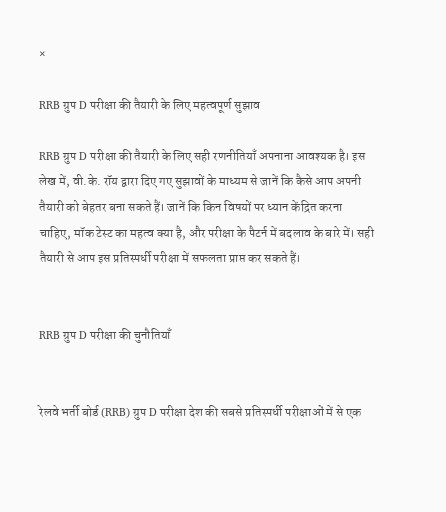×

RRB ग्रुप D परीक्षा की तैयारी के लिए महत्वपूर्ण सुझाव

RRB ग्रुप D परीक्षा की तैयारी के लिए सही रणनीतियाँ अपनाना आवश्यक है। इस लेख में, वी.के. रॉय द्वारा दिए गए सुझावों के माध्यम से जानें कि कैसे आप अपनी तैयारी को बेहतर बना सकते हैं। जानें कि किन विषयों पर ध्यान केंद्रित करना चाहिए, मॉक टेस्ट का महत्व क्या है, और परीक्षा के पैटर्न में बदलाव के बारे में। सही तैयारी से आप इस प्रतिस्पर्धी परीक्षा में सफलता प्राप्त कर सकते हैं।


RRB ग्रुप D परीक्षा की चुनौतियाँ


रेलवे भर्ती बोर्ड (RRB) ग्रुप D परीक्षा देश की सबसे प्रतिस्पर्धी परीक्षाओं में से एक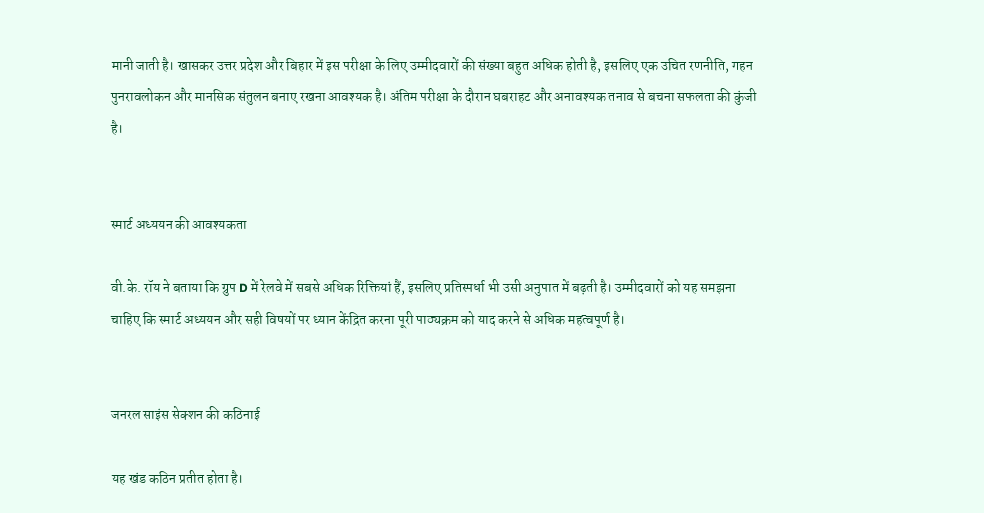मानी जाती है। खासकर उत्तर प्रदेश और बिहार में इस परीक्षा के लिए उम्मीदवारों की संख्या बहुत अधिक होती है, इसलिए एक उचित रणनीति, गहन पुनरावलोकन और मानसिक संतुलन बनाए रखना आवश्यक है। अंतिम परीक्षा के दौरान घबराहट और अनावश्यक तनाव से बचना सफलता की कुंजी है।


स्मार्ट अध्ययन की आवश्यकता

वी.के. रॉय ने बताया कि ग्रुप D में रेलवे में सबसे अधिक रिक्तियां हैं, इसलिए प्रतिस्पर्धा भी उसी अनुपात में बढ़ती है। उम्मीदवारों को यह समझना चाहिए कि स्मार्ट अध्ययन और सही विषयों पर ध्यान केंद्रित करना पूरी पाठ्यक्रम को याद करने से अधिक महत्वपूर्ण है।


जनरल साइंस सेक्शन की कठिनाई

यह खंड कठिन प्रतीत होता है।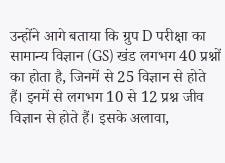उन्होंने आगे बताया कि ग्रुप D परीक्षा का सामान्य विज्ञान (GS) खंड लगभग 40 प्रश्नों का होता है, जिनमें से 25 विज्ञान से होते हैं। इनमें से लगभग 10 से 12 प्रश्न जीव विज्ञान से होते हैं। इसके अलावा,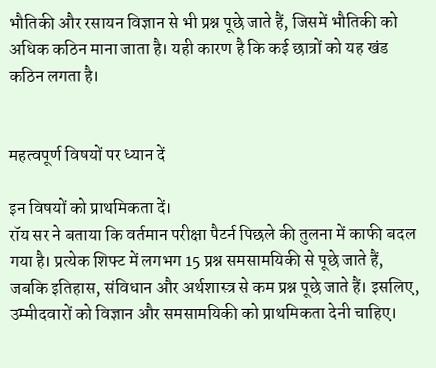भौतिकी और रसायन विज्ञान से भी प्रश्न पूछे जाते हैं, जिसमें भौतिकी को अधिक कठिन माना जाता है। यही कारण है कि कई छात्रों को यह खंड कठिन लगता है।


महत्वपूर्ण विषयों पर ध्यान दें

इन विषयों को प्राथमिकता दें।
रॉय सर ने बताया कि वर्तमान परीक्षा पैटर्न पिछले की तुलना में काफी बदल गया है। प्रत्येक शिफ्ट में लगभग 15 प्रश्न समसामयिकी से पूछे जाते हैं, जबकि इतिहास, संविधान और अर्थशास्त्र से कम प्रश्न पूछे जाते हैं। इसलिए, उम्मीदवारों को विज्ञान और समसामयिकी को प्राथमिकता देनी चाहिए।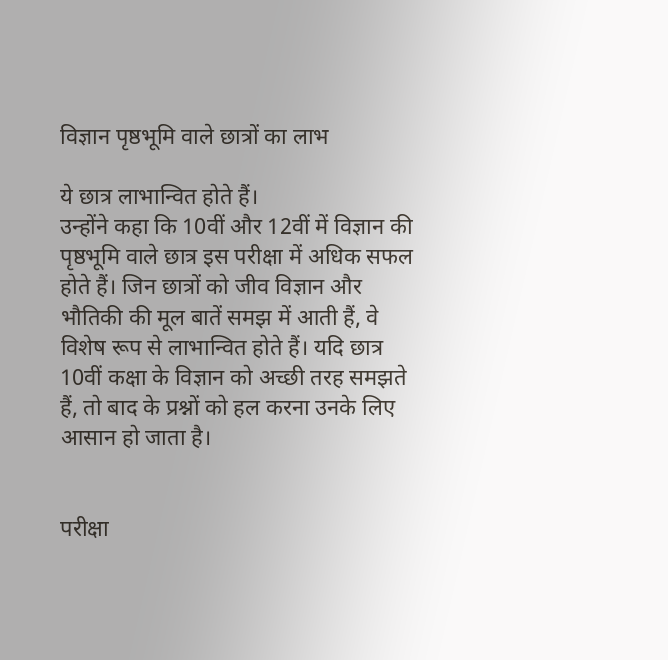विज्ञान पृष्ठभूमि वाले छात्रों का लाभ

ये छात्र लाभान्वित होते हैं।
उन्होंने कहा कि 10वीं और 12वीं में विज्ञान की पृष्ठभूमि वाले छात्र इस परीक्षा में अधिक सफल होते हैं। जिन छात्रों को जीव विज्ञान और भौतिकी की मूल बातें समझ में आती हैं, वे विशेष रूप से लाभान्वित होते हैं। यदि छात्र 10वीं कक्षा के विज्ञान को अच्छी तरह समझते हैं, तो बाद के प्रश्नों को हल करना उनके लिए आसान हो जाता है।


परीक्षा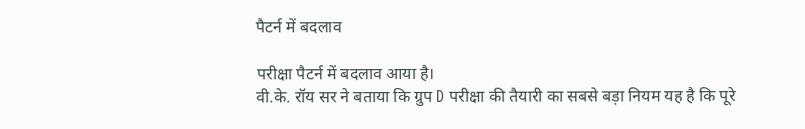पैटर्न में बदलाव

परीक्षा पैटर्न में बदलाव आया है।
वी.के. रॉय सर ने बताया कि ग्रुप D परीक्षा की तैयारी का सबसे बड़ा नियम यह है कि पूरे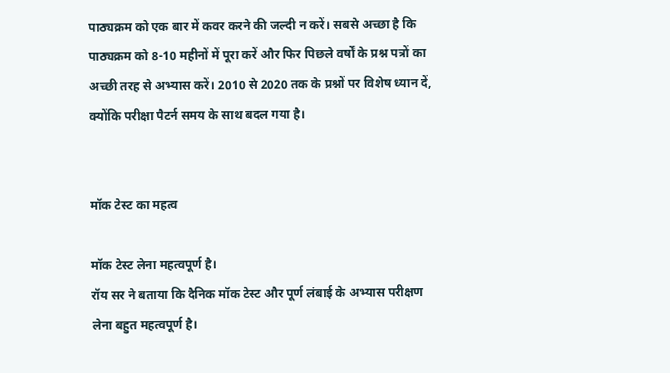पाठ्यक्रम को एक बार में कवर करने की जल्दी न करें। सबसे अच्छा है कि पाठ्यक्रम को 8-10 महीनों में पूरा करें और फिर पिछले वर्षों के प्रश्न पत्रों का अच्छी तरह से अभ्यास करें। 2010 से 2020 तक के प्रश्नों पर विशेष ध्यान दें, क्योंकि परीक्षा पैटर्न समय के साथ बदल गया है।


मॉक टेस्ट का महत्व

मॉक टेस्ट लेना महत्वपूर्ण है।
रॉय सर ने बताया कि दैनिक मॉक टेस्ट और पूर्ण लंबाई के अभ्यास परीक्षण लेना बहुत महत्वपूर्ण है।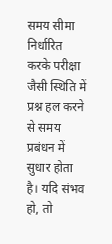समय सीमा निर्धारित करके परीक्षा जैसी स्थिति में प्रश्न हल करने से समय प्रबंधन में सुधार होता है। यदि संभव हो, तो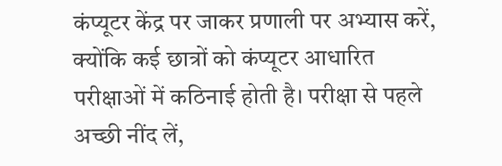कंप्यूटर केंद्र पर जाकर प्रणाली पर अभ्यास करें, क्योंकि कई छात्रों को कंप्यूटर आधारित परीक्षाओं में कठिनाई होती है। परीक्षा से पहले अच्छी नींद लें,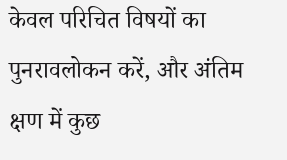केवल परिचित विषयों का पुनरावलोकन करें, और अंतिम क्षण में कुछ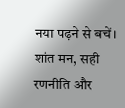नया पढ़ने से बचें। शांत मन, सही रणनीति और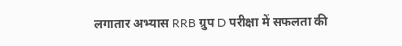लगातार अभ्यास RRB ग्रुप D परीक्षा में सफलता की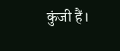कुंजी हैं।